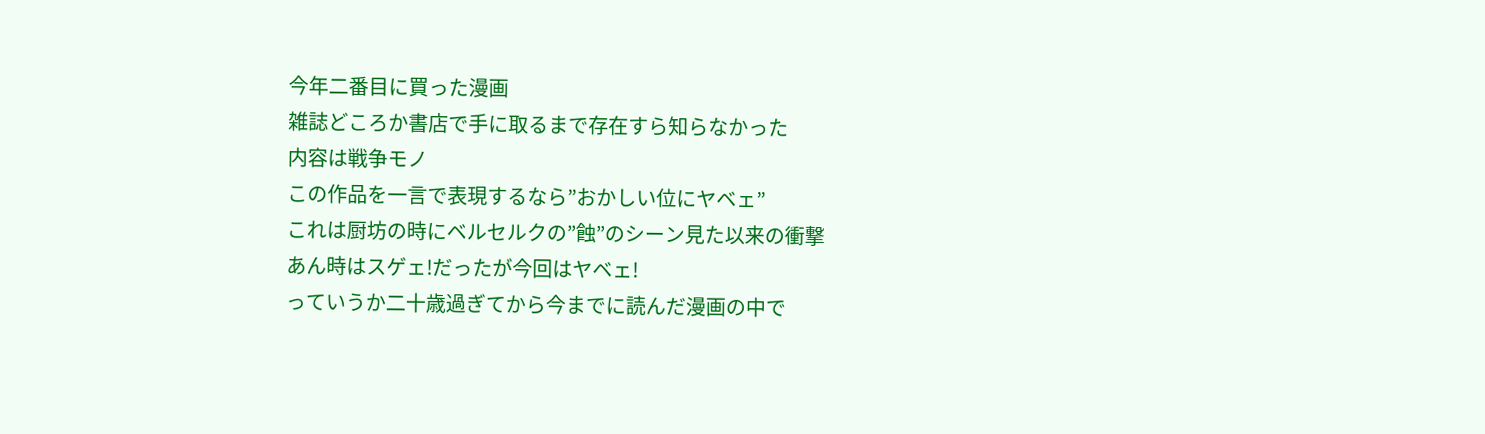今年二番目に買った漫画
雑誌どころか書店で手に取るまで存在すら知らなかった
内容は戦争モノ
この作品を一言で表現するなら”おかしい位にヤベェ”
これは厨坊の時にベルセルクの”蝕”のシーン見た以来の衝撃
あん時はスゲェ!だったが今回はヤベェ!
っていうか二十歳過ぎてから今までに読んだ漫画の中で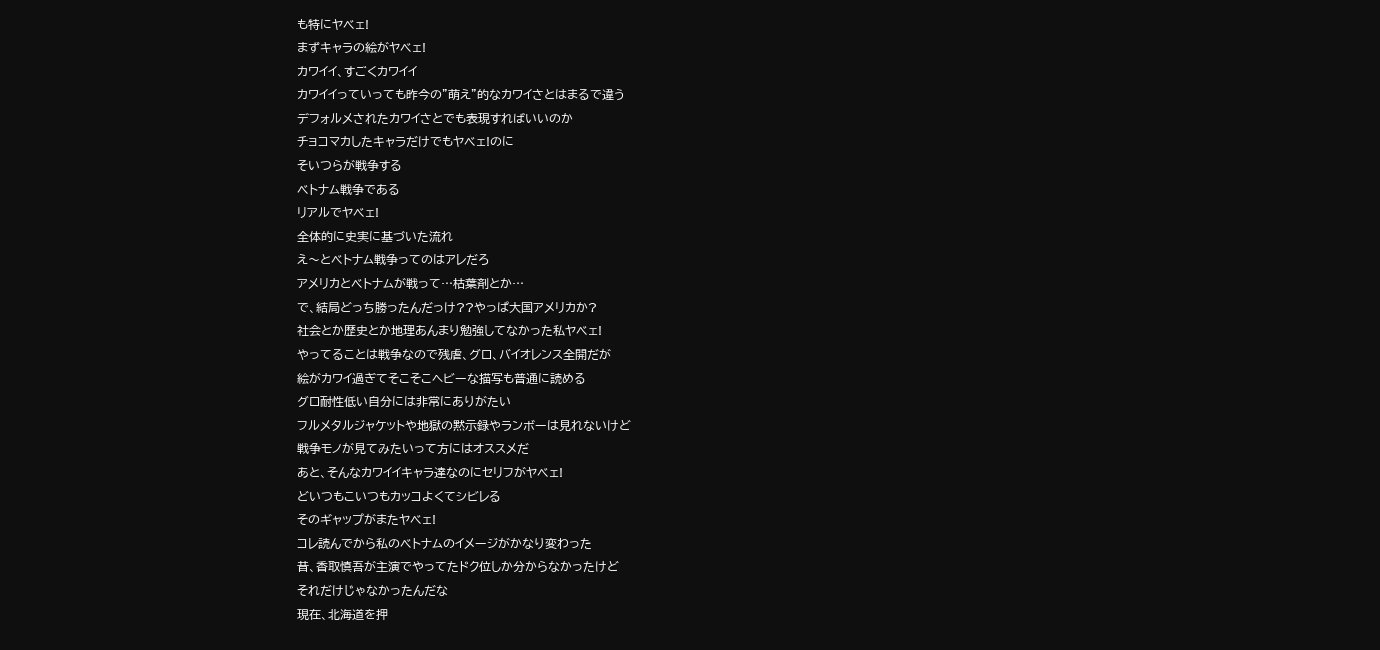も特にヤベェ!
まずキャラの絵がヤベェ!
カワイイ、すごくカワイイ
カワイイっていっても昨今の”萌え”的なカワイさとはまるで違う
デフォルメされたカワイさとでも表現すればいいのか
チョコマカしたキャラだけでもヤベェ!のに
そいつらが戦争する
ベトナム戦争である
リアルでヤベェ!
全体的に史実に基づいた流れ
え〜とベトナム戦争ってのはアレだろ
アメリカとベトナムが戦って…枯葉剤とか…
で、結局どっち勝ったんだっけ??やっぱ大国アメリカか?
社会とか歴史とか地理あんまり勉強してなかった私ヤベェ!
やってることは戦争なので残虐、グロ、バイオレンス全開だが
絵がカワイ過ぎてそこそこヘビーな描写も普通に読める
グロ耐性低い自分には非常にありがたい
フルメタルジャケットや地獄の黙示録やランボーは見れないけど
戦争モノが見てみたいって方にはオススメだ
あと、そんなカワイイキャラ達なのにセリフがヤベェ!
どいつもこいつもカッコよくてシビレる
そのギャップがまたヤベェ!
コレ読んでから私のベトナムのイメージがかなり変わった
昔、香取慎吾が主演でやってたドク位しか分からなかったけど
それだけじゃなかったんだな
現在、北海道を押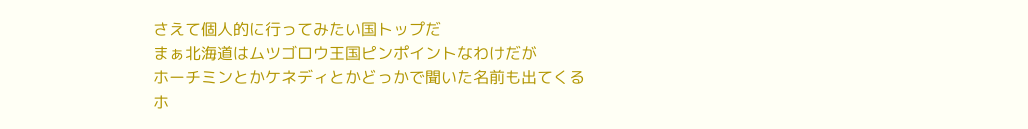さえて個人的に行ってみたい国トップだ
まぁ北海道はムツゴロウ王国ピンポイントなわけだが
ホーチミンとかケネディとかどっかで聞いた名前も出てくる
ホ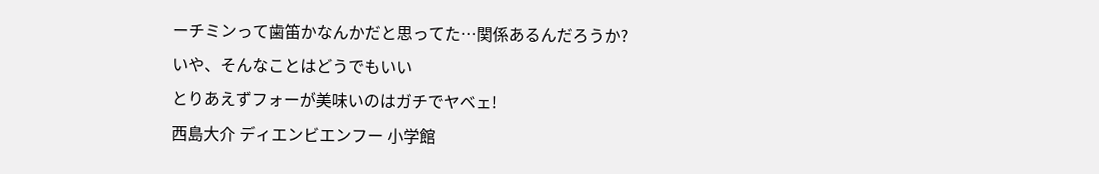ーチミンって歯笛かなんかだと思ってた…関係あるんだろうか?
いや、そんなことはどうでもいい
とりあえずフォーが美味いのはガチでヤベェ!
西島大介 ディエンビエンフー 小学館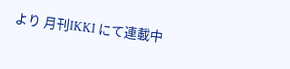より 月刊IKKI にて連載中